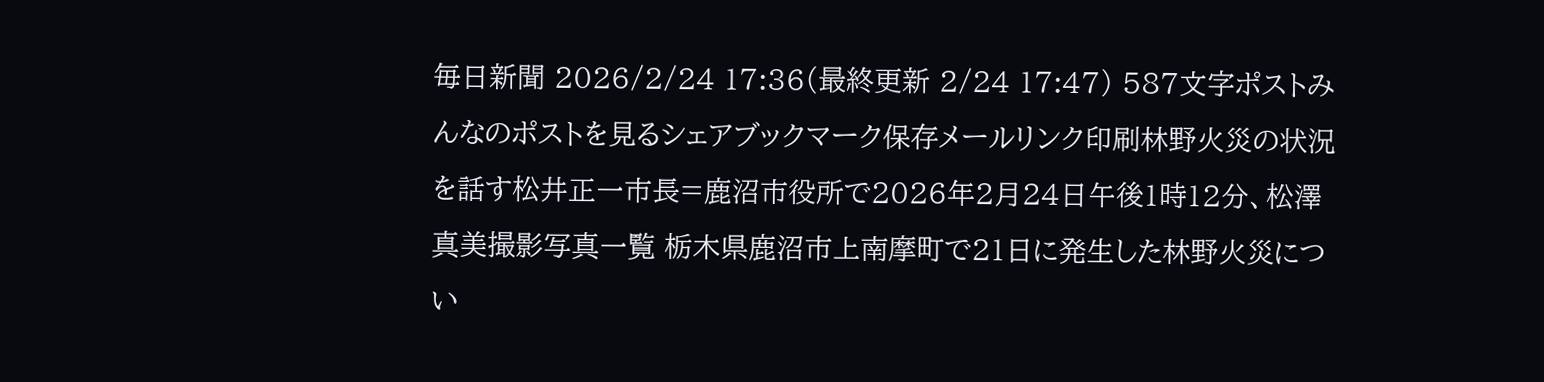毎日新聞 2026/2/24 17:36(最終更新 2/24 17:47) 587文字ポストみんなのポストを見るシェアブックマーク保存メールリンク印刷林野火災の状況を話す松井正一市長=鹿沼市役所で2026年2月24日午後1時12分、松澤真美撮影写真一覧 栃木県鹿沼市上南摩町で21日に発生した林野火災につい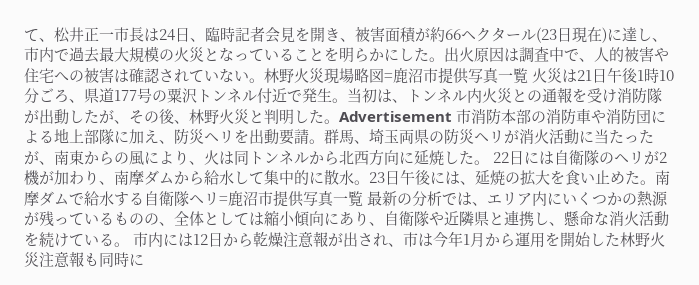て、松井正一市長は24日、臨時記者会見を開き、被害面積が約66ヘクタール(23日現在)に達し、市内で過去最大規模の火災となっていることを明らかにした。出火原因は調査中で、人的被害や住宅への被害は確認されていない。林野火災現場略図=鹿沼市提供写真一覧 火災は21日午後1時10分ごろ、県道177号の粟沢トンネル付近で発生。当初は、トンネル内火災との通報を受け消防隊が出動したが、その後、林野火災と判明した。Advertisement 市消防本部の消防車や消防団による地上部隊に加え、防災ヘリを出動要請。群馬、埼玉両県の防災ヘリが消火活動に当たったが、南東からの風により、火は同トンネルから北西方向に延焼した。 22日には自衛隊のヘリが2機が加わり、南摩ダムから給水して集中的に散水。23日午後には、延焼の拡大を食い止めた。南摩ダムで給水する自衛隊ヘリ=鹿沼市提供写真一覧 最新の分析では、エリア内にいくつかの熱源が残っているものの、全体としては縮小傾向にあり、自衛隊や近隣県と連携し、懸命な消火活動を続けている。 市内には12日から乾燥注意報が出され、市は今年1月から運用を開始した林野火災注意報も同時に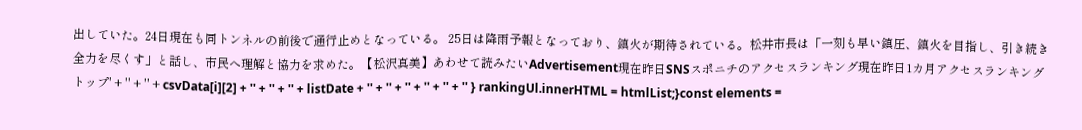出していた。24日現在も同トンネルの前後で通行止めとなっている。 25日は降雨予報となっており、鎮火が期待されている。松井市長は「一刻も早い鎮圧、鎮火を目指し、引き続き全力を尽くす」と話し、市民へ理解と協力を求めた。【松沢真美】あわせて読みたいAdvertisement現在昨日SNSスポニチのアクセスランキング現在昨日1カ月アクセスランキングトップ' + '' + '' + csvData[i][2] + '' + '' + '' + listDate + '' + '' + '' + '' + '' + '' } rankingUl.innerHTML = htmlList;}const elements =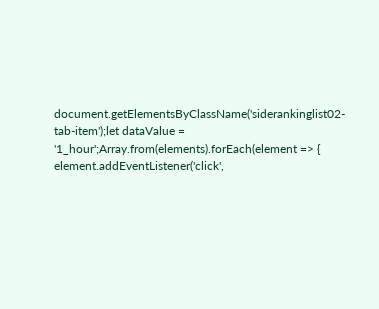document.getElementsByClassName('siderankinglist02-tab-item');let dataValue = '1_hour';Array.from(elements).forEach(element => { element.addEventListener('click',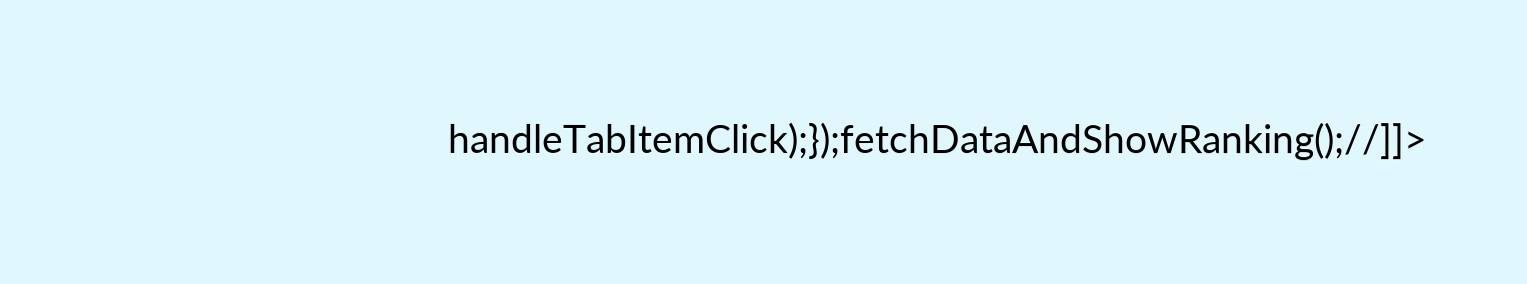handleTabItemClick);});fetchDataAndShowRanking();//]]>